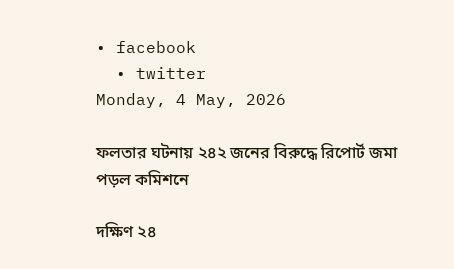• facebook
  • twitter
Monday, 4 May, 2026

ফলতার ঘটনায় ২৪২ জনের বিরুদ্ধে রিপোর্ট জমা পড়ল কমিশনে

দক্ষিণ ২৪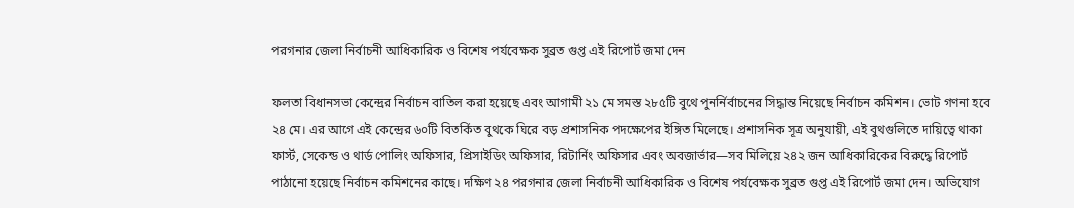পরগনার জেলা নির্বাচনী আধিকারিক ও বিশেষ পর্যবেক্ষক সুব্রত গুপ্ত এই রিপোর্ট জমা দেন

ফলতা বিধানসভা কেন্দ্রের নির্বাচন বাতিল করা হয়েছে এবং আগামী ২১ মে সমস্ত ২৮৫টি বুথে পুনর্নির্বাচনের সিদ্ধান্ত নিয়েছে নির্বাচন কমিশন। ভোট গণনা হবে ২৪ মে। এর আগে এই কেন্দ্রের ৬০টি বিতর্কিত বুথকে ঘিরে বড় প্রশাসনিক পদক্ষেপের ইঙ্গিত মিলেছে। প্রশাসনিক সূত্র অনুযায়ী, এই বুথগুলিতে দায়িত্বে থাকা ফার্স্ট, সেকেন্ড ও থার্ড পোলিং অফিসার, প্রিসাইডিং অফিসার, রিটার্নিং অফিসার এবং অবজার্ভার—সব মিলিয়ে ২৪২ জন আধিকারিকের বিরুদ্ধে রিপোর্ট পাঠানো হয়েছে নির্বাচন কমিশনের কাছে। দক্ষিণ ২৪ পরগনার জেলা নির্বাচনী আধিকারিক ও বিশেষ পর্যবেক্ষক সুব্রত গুপ্ত এই রিপোর্ট জমা দেন। অভিযোগ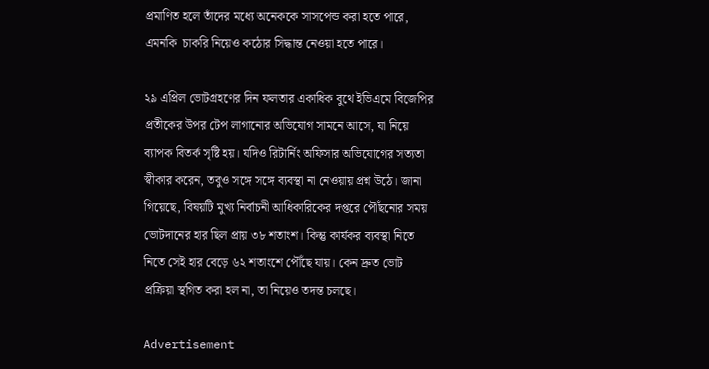প্রমাণিত হলে তাঁদের মধ্যে অনেককে সাসপেন্ড করা হতে পারে, এমনকি  চাকরি নিয়েও কঠোর সিদ্ধান্ত নেওয়া হতে পারে।

২৯ এপ্রিল ভোটগ্রহণের দিন ফলতার একাধিক বুথে ইভিএমে বিজেপির প্রতীকের উপর টেপ লাগানোর অভিযোগ সামনে আসে, যা নিয়ে ব্যাপক বিতর্ক সৃষ্টি হয়। যদিও রিটার্নিং অফিসার অভিযোগের সত্যতা স্বীকার করেন, তবুও সঙ্গে সঙ্গে ব্যবস্থা না নেওয়ায় প্রশ্ন উঠে। জানা গিয়েছে, বিষয়টি মুখ্য নির্বাচনী আধিকারিকের দপ্তরে পৌঁছনোর সময় ভোটদানের হার ছিল প্রায় ৩৮ শতাংশ। কিন্তু কার্যকর ব্যবস্থা নিতে নিতে সেই হার বেড়ে ৬২ শতাংশে পৌঁছে যায়। কেন দ্রুত ভোট প্রক্রিয়া স্থগিত করা হল না, তা নিয়েও তদন্ত চলছে।

Advertisement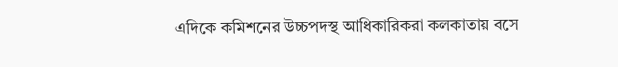এদিকে কমিশনের উচ্চপদস্থ আধিকারিকরা কলকাতায় বসে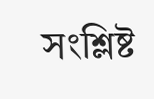সংশ্লিষ্ট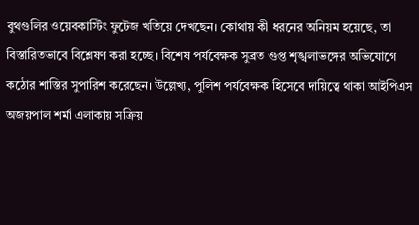বুথগুলির ওয়েবকাস্টিং ফুটেজ খতিয়ে দেখছেন। কোথায় কী ধরনের অনিয়ম হয়েছে, তা বিস্তারিতভাবে বিশ্লেষণ করা হচ্ছে। বিশেষ পর্যবেক্ষক সুব্রত গুপ্ত শৃঙ্খলাভঙ্গের অভিযোগে কঠোর শাস্তির সুপারিশ করেছেন। উল্লেখ্য, পুলিশ পর্যবেক্ষক হিসেবে দায়িত্বে থাকা আইপিএস অজয়পাল শর্মা এলাকায় সক্রিয়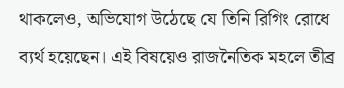থাকলেও, অভিযোগ উঠেছে যে তিনি রিগিং রোধে ব্যর্থ হয়েছেন। এই বিষয়েও রাজনৈতিক মহলে তীব্র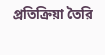প্রতিক্রিয়া তৈরি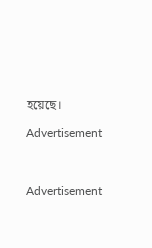হয়েছে।

Advertisement



Advertisement